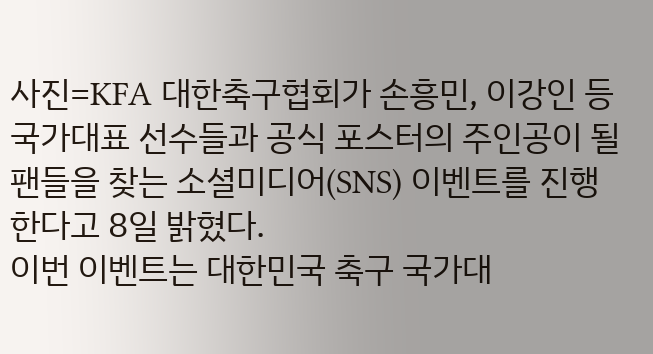사진=KFA 대한축구협회가 손흥민, 이강인 등 국가대표 선수들과 공식 포스터의 주인공이 될 팬들을 찾는 소셜미디어(SNS) 이벤트를 진행한다고 8일 밝혔다.
이번 이벤트는 대한민국 축구 국가대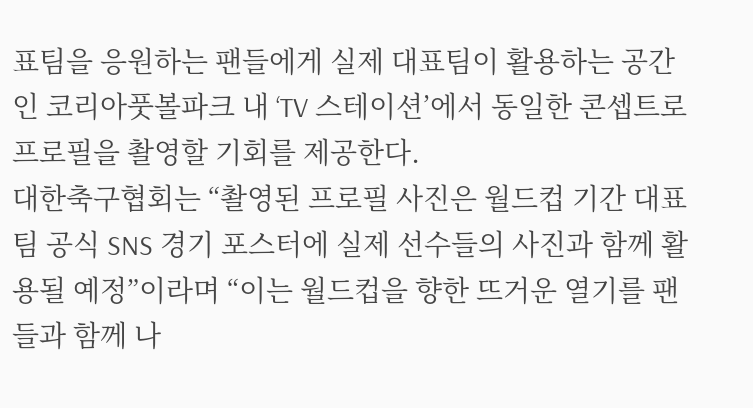표팀을 응원하는 팬들에게 실제 대표팀이 활용하는 공간인 코리아풋볼파크 내 ‘TV 스테이션’에서 동일한 콘셉트로 프로필을 촬영할 기회를 제공한다.
대한축구협회는 “촬영된 프로필 사진은 월드컵 기간 대표팀 공식 SNS 경기 포스터에 실제 선수들의 사진과 함께 활용될 예정”이라며 “이는 월드컵을 향한 뜨거운 열기를 팬들과 함께 나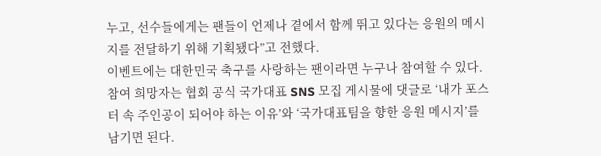누고, 선수들에게는 팬들이 언제나 곁에서 함께 뛰고 있다는 응원의 메시지를 전달하기 위해 기획됐다”고 전했다.
이벤트에는 대한민국 축구를 사랑하는 팬이라면 누구나 참여할 수 있다. 참여 희망자는 협회 공식 국가대표 SNS 모집 게시물에 댓글로 ‘내가 포스터 속 주인공이 되어야 하는 이유’와 ‘국가대표팀을 향한 응원 메시지’를 남기면 된다.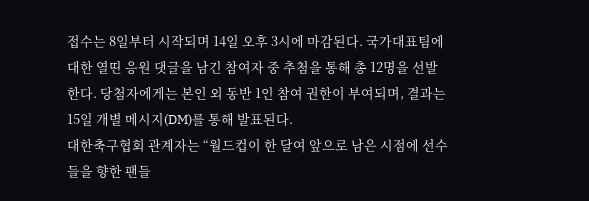접수는 8일부터 시작되며 14일 오후 3시에 마감된다. 국가대표팀에 대한 열띤 응원 댓글을 남긴 참여자 중 추첨을 통해 총 12명을 선발한다. 당첨자에게는 본인 외 동반 1인 참여 권한이 부여되며, 결과는 15일 개별 메시지(DM)를 통해 발표된다.
대한축구협회 관계자는 “월드컵이 한 달여 앞으로 남은 시점에 선수들을 향한 팬들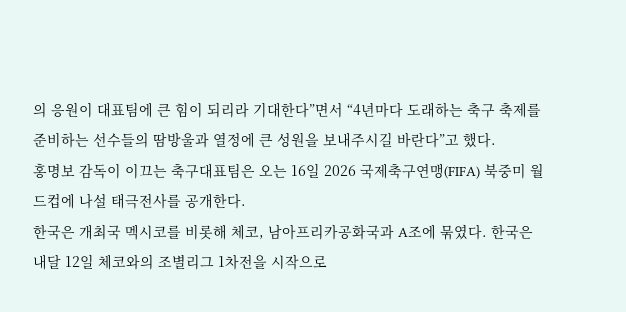의 응원이 대표팀에 큰 힘이 되리라 기대한다”면서 “4년마다 도래하는 축구 축제를 준비하는 선수들의 땀방울과 열정에 큰 성원을 보내주시길 바란다”고 했다.
홍명보 감독이 이끄는 축구대표팀은 오는 16일 2026 국제축구연맹(FIFA) 북중미 월드컵에 나설 태극전사를 공개한다.
한국은 개최국 멕시코를 비롯해 체코, 남아프리카공화국과 A조에 묶였다. 한국은 내달 12일 체코와의 조별리그 1차전을 시작으로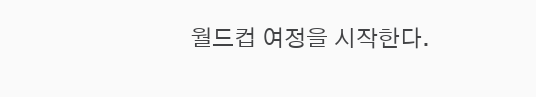월드컵 여정을 시작한다.